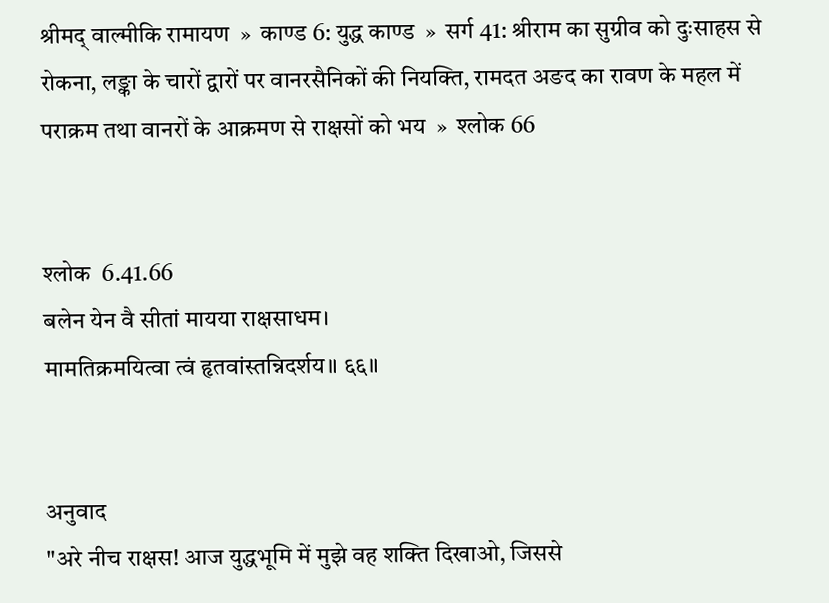श्रीमद् वाल्मीकि रामायण  »  काण्ड 6: युद्ध काण्ड  »  सर्ग 41: श्रीराम का सुग्रीव को दुःसाहस से रोकना, लङ्का के चारों द्वारों पर वानरसैनिकों की नियक्ति, रामदत अङद का रावण के महल में पराक्रम तथा वानरों के आक्रमण से राक्षसों को भय  »  श्लोक 66


श्लोक  6.41.66
बलेन येन वै सीतां मायया राक्षसाधम।
मामतिक्रमयित्वा त्वं हृतवांस्तन्निदर्शय॥ ६६॥


अनुवाद
"अरे नीच राक्षस! आज युद्धभूमि में मुझे वह शक्ति दिखाओ, जिससे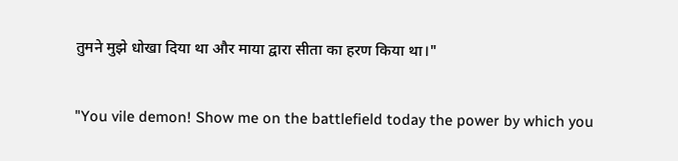तुमने मुझे धोखा दिया था और माया द्वारा सीता का हरण किया था।"

"You vile demon! Show me on the battlefield today the power by which you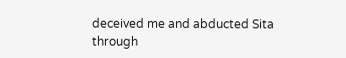deceived me and abducted Sita through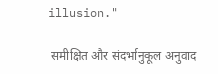illusion."

 समीक्षित और संदर्भानुकूल अनुवाद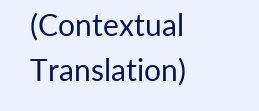(Contextual Translation)